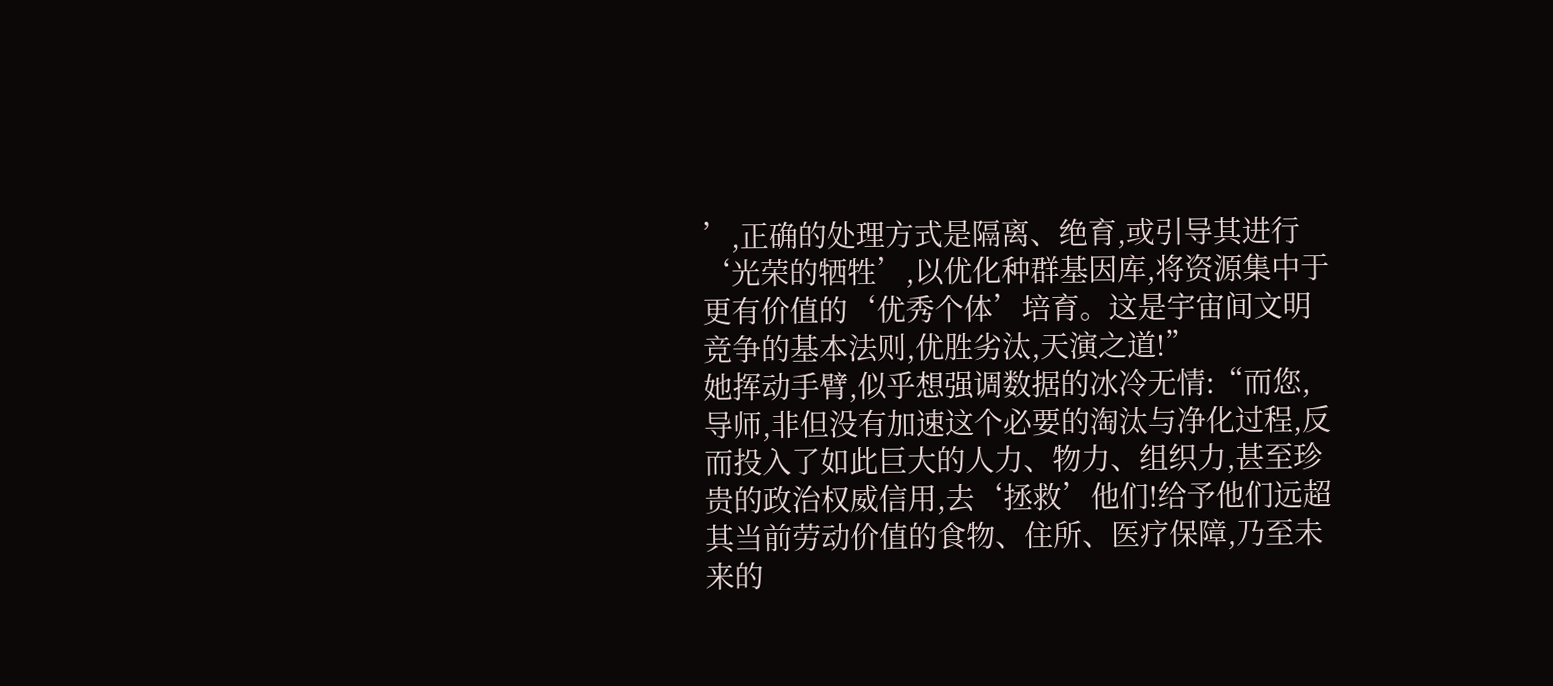’,正确的处理方式是隔离、绝育,或引导其进行‘光荣的牺牲’,以优化种群基因库,将资源集中于更有价值的‘优秀个体’培育。这是宇宙间文明竞争的基本法则,优胜劣汰,天演之道!”
她挥动手臂,似乎想强调数据的冰冷无情:“而您,导师,非但没有加速这个必要的淘汰与净化过程,反而投入了如此巨大的人力、物力、组织力,甚至珍贵的政治权威信用,去‘拯救’他们!给予他们远超其当前劳动价值的食物、住所、医疗保障,乃至未来的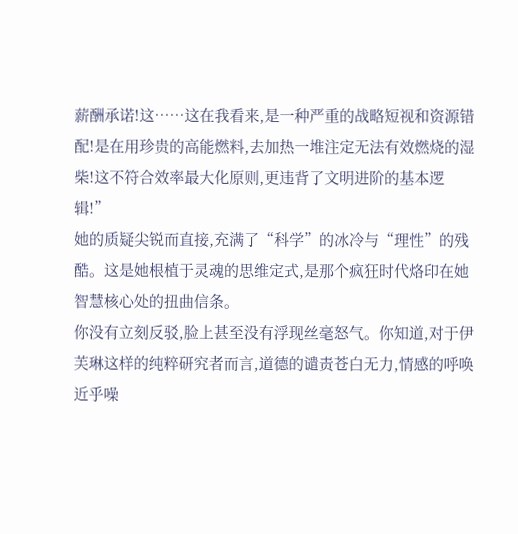薪酬承诺!这……这在我看来,是一种严重的战略短视和资源错配!是在用珍贵的高能燃料,去加热一堆注定无法有效燃烧的湿柴!这不符合效率最大化原则,更违背了文明进阶的基本逻辑!”
她的质疑尖锐而直接,充满了“科学”的冰冷与“理性”的残酷。这是她根植于灵魂的思维定式,是那个疯狂时代烙印在她智慧核心处的扭曲信条。
你没有立刻反驳,脸上甚至没有浮现丝毫怒气。你知道,对于伊芙琳这样的纯粹研究者而言,道德的谴责苍白无力,情感的呼唤近乎噪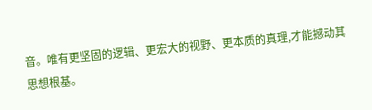音。唯有更坚固的逻辑、更宏大的视野、更本质的真理,才能撼动其思想根基。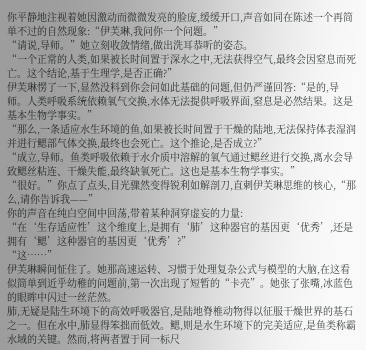你平静地注视着她因激动而微微发亮的脸庞,缓缓开口,声音如同在陈述一个再简单不过的自然现象:“伊芙琳,我问你一个问题。”
“请说,导师。”她立刻收敛情绪,做出洗耳恭听的姿态。
“一个正常的人类,如果被长时间置于深水之中,无法获得空气,最终会因窒息而死亡。这个结论,基于生理学,是否正确?”
伊芙琳愣了一下,显然没料到你会问如此基础的问题,但仍严谨回答:“是的,导师。人类呼吸系统依赖氧气交换,水体无法提供呼吸界面,窒息是必然结果。这是基本生物学事实。”
“那么,一条适应水生环境的鱼,如果被长时间置于干燥的陆地,无法保持体表湿润并进行鳃部气体交换,最终也会死亡。这个推论,是否成立?”
“成立,导师。鱼类呼吸依赖于水介质中溶解的氧气通过鳃丝进行交换,离水会导致鳃丝粘连、干燥失能,最终缺氧死亡。这也是基本生物学事实。”
“很好。”你点了点头,目光骤然变得锐利如解剖刀,直刺伊芙琳思维的核心,“那么,请你告诉我——”
你的声音在纯白空间中回荡,带着某种洞穿虚妄的力量:
“在‘生存适应性’这个维度上,是拥有‘肺’这种器官的基因更‘优秀’,还是拥有‘鳃’这种器官的基因更‘优秀’?”
“这……”
伊芙琳瞬间怔住了。她那高速运转、习惯于处理复杂公式与模型的大脑,在这看似简单到近乎幼稚的问题前,第一次出现了短暂的“卡壳”。她张了张嘴,冰蓝色的眼眸中闪过一丝茫然。
肺,无疑是陆生环境下的高效呼吸器官,是陆地脊椎动物得以征服干燥世界的基石之一。但在水中,肺显得笨拙而低效。鳃,则是水生环境下的完美适应,是鱼类称霸水域的关键。然而,将两者置于同一标尺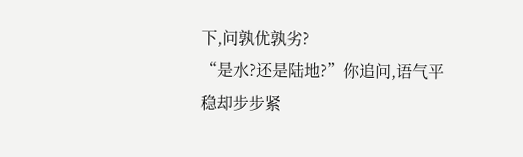下,问孰优孰劣?
“是水?还是陆地?”你追问,语气平稳却步步紧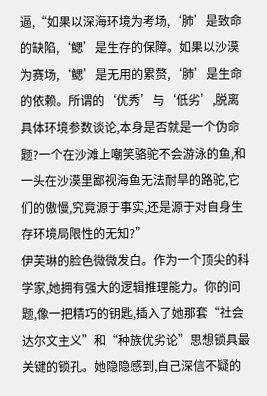逼,“如果以深海环境为考场,‘肺’是致命的缺陷,‘鳃’是生存的保障。如果以沙漠为赛场,‘鳃’是无用的累赘,‘肺’是生命的依赖。所谓的‘优秀’与‘低劣’,脱离具体环境参数谈论,本身是否就是一个伪命题?一个在沙滩上嘲笑骆驼不会游泳的鱼,和一头在沙漠里鄙视海鱼无法耐旱的路驼,它们的傲慢,究竟源于事实,还是源于对自身生存环境局限性的无知?”
伊芙琳的脸色微微发白。作为一个顶尖的科学家,她拥有强大的逻辑推理能力。你的问题,像一把精巧的钥匙,插入了她那套“社会达尔文主义”和“种族优劣论”思想锁具最关键的锁孔。她隐隐感到,自己深信不疑的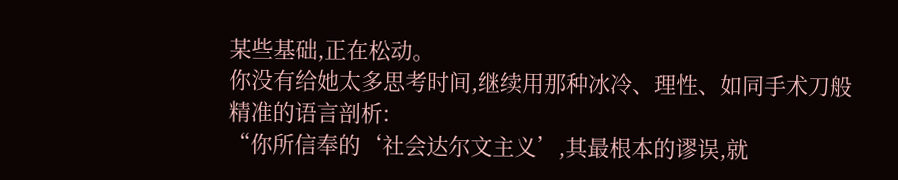某些基础,正在松动。
你没有给她太多思考时间,继续用那种冰冷、理性、如同手术刀般精准的语言剖析:
“你所信奉的‘社会达尔文主义’,其最根本的谬误,就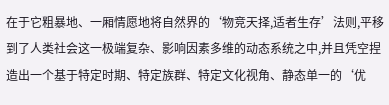在于它粗暴地、一厢情愿地将自然界的‘物竞天择,适者生存’法则,平移到了人类社会这一极端复杂、影响因素多维的动态系统之中,并且凭空捏造出一个基于特定时期、特定族群、特定文化视角、静态单一的‘优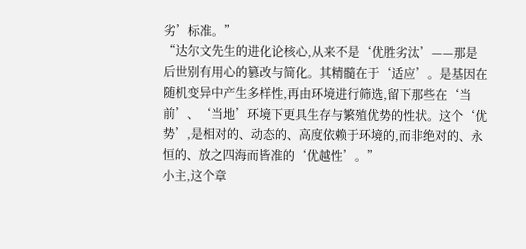劣’标准。”
“达尔文先生的进化论核心,从来不是‘优胜劣汰’——那是后世别有用心的篡改与简化。其精髓在于‘适应’。是基因在随机变异中产生多样性,再由环境进行筛选,留下那些在‘当前’、‘当地’环境下更具生存与繁殖优势的性状。这个‘优势’,是相对的、动态的、高度依赖于环境的,而非绝对的、永恒的、放之四海而皆准的‘优越性’。”
小主,这个章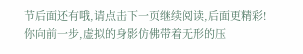节后面还有哦,请点击下一页继续阅读,后面更精彩!
你向前一步,虚拟的身影仿佛带着无形的压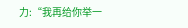力:“我再给你举一